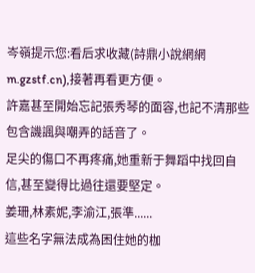岑嶺提示您:看后求收藏(詩鼎小說網網m.gzstf.cn),接著再看更方便。
許嘉甚至開始忘記張秀琴的面容,也記不清那些包含譏諷與嘲弄的話音了。
足尖的傷口不再疼痛,她重新于舞蹈中找回自信,甚至變得比過往還要堅定。
姜珊,林素妮,李渝江,張準......
這些名字無法成為困住她的枷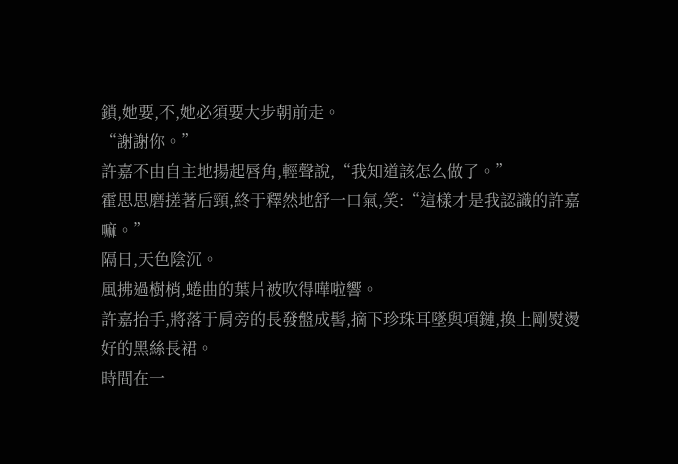鎖,她要,不,她必須要大步朝前走。
“謝謝你。”
許嘉不由自主地揚起唇角,輕聲說,“我知道該怎么做了。”
霍思思磨搓著后頸,終于釋然地舒一口氣,笑:“這樣才是我認識的許嘉嘛。”
隔日,天色陰沉。
風拂過樹梢,蜷曲的葉片被吹得嘩啦響。
許嘉抬手,將落于肩旁的長發盤成髻,摘下珍珠耳墜與項鏈,換上剛熨燙好的黑絲長裙。
時間在一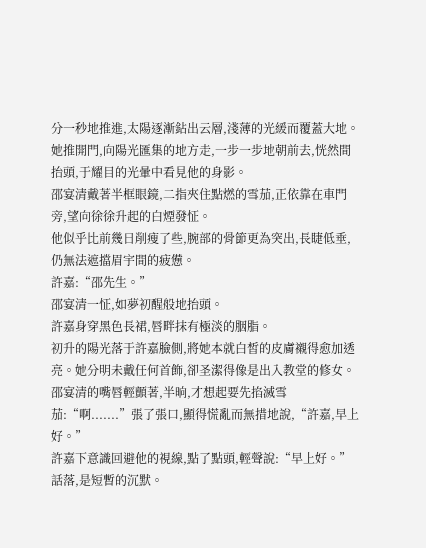分一秒地推進,太陽逐漸鉆出云層,淺薄的光緩而覆蓋大地。
她推開門,向陽光匯集的地方走,一步一步地朝前去,恍然間抬頭,于耀目的光暈中看見他的身影。
邵宴清戴著半框眼鏡,二指夾住點燃的雪茄,正依靠在車門旁,望向徐徐升起的白煙發怔。
他似乎比前幾日削瘦了些,腕部的骨節更為突出,長睫低垂,仍無法遮擋眉宇間的疲憊。
許嘉:“邵先生。”
邵宴清一怔,如夢初醒般地抬頭。
許嘉身穿黑色長裙,唇畔抹有極淡的胭脂。
初升的陽光落于許嘉臉側,將她本就白皙的皮膚襯得愈加透亮。她分明未戴任何首飾,卻圣潔得像是出入教堂的修女。
邵宴清的嘴唇輕顫著,半晌,才想起要先掐滅雪茄:“啊.......”張了張口,顯得慌亂而無措地說,“許嘉,早上好。”
許嘉下意識回避他的視線,點了點頭,輕聲說:“早上好。”
話落,是短暫的沉默。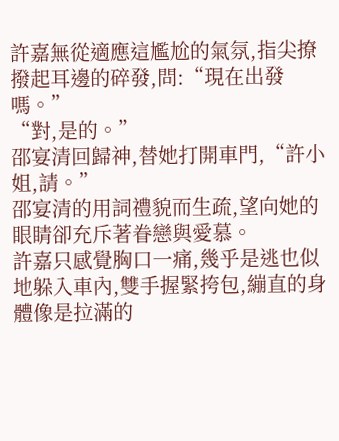許嘉無從適應這尷尬的氣氛,指尖撩撥起耳邊的碎發,問:“現在出發嗎。”
“對,是的。”
邵宴清回歸神,替她打開車門,“許小姐,請。”
邵宴清的用詞禮貌而生疏,望向她的眼睛卻充斥著眷戀與愛慕。
許嘉只感覺胸口一痛,幾乎是逃也似地躲入車內,雙手握緊挎包,繃直的身體像是拉滿的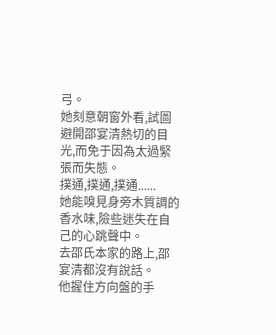弓。
她刻意朝窗外看,試圖避開邵宴清熱切的目光,而免于因為太過緊張而失態。
撲通,撲通,撲通......
她能嗅見身旁木質調的香水味,險些迷失在自己的心跳聲中。
去邵氏本家的路上,邵宴清都沒有說話。
他握住方向盤的手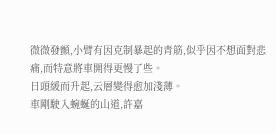微微發顫,小臂有因克制暴起的青筋,似乎因不想面對悲痛,而特意將車開得更慢了些。
日頭緩而升起,云層變得愈加淺薄。
車剛駛入蜿蜒的山道,許嘉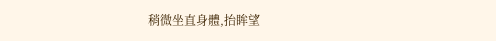稍微坐直身體,抬眸望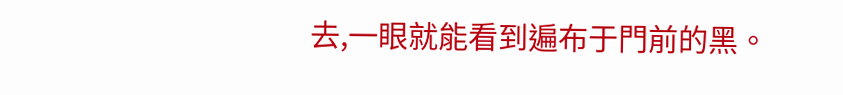去,一眼就能看到遍布于門前的黑。